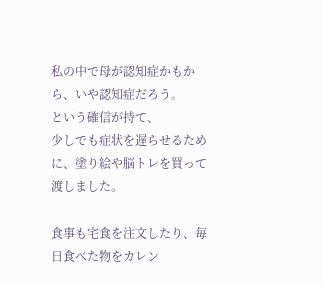私の中で母が認知症かもから、いや認知症だろう。
という確信が持て、
少しでも症状を遅らせるために、塗り絵や脳トレを買って渡しました。

食事も宅食を注文したり、毎日食べた物をカレン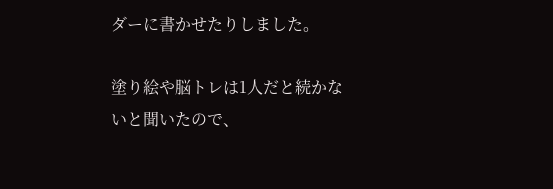ダーに書かせたりしました。

塗り絵や脳トレは1人だと続かないと聞いたので、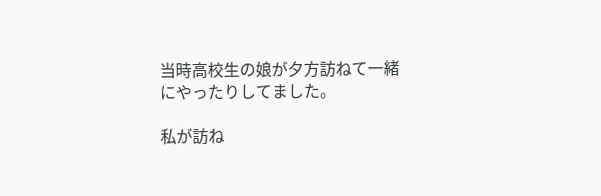当時高校生の娘が夕方訪ねて一緒にやったりしてました。

私が訪ね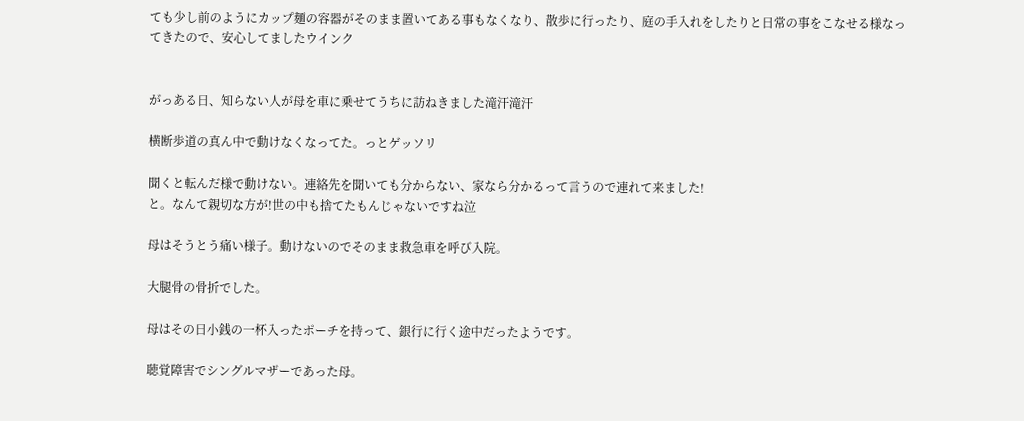ても少し前のようにカップ麺の容器がそのまま置いてある事もなくなり、散歩に行ったり、庭の手入れをしたりと日常の事をこなせる様なってきたので、安心してましたウインク


がっある日、知らない人が母を車に乗せてうちに訪ねきました滝汗滝汗

横断歩道の真ん中で動けなくなってた。っとゲッソリ

聞くと転んだ様で動けない。連絡先を聞いても分からない、家なら分かるって言うので連れて来ました!
と。なんて親切な方が!世の中も捨てたもんじゃないですね泣

母はそうとう痛い様子。動けないのでそのまま救急車を呼び入院。

大腿骨の骨折でした。

母はその日小銭の一杯入ったポーチを持って、銀行に行く途中だったようです。

聴覚障害でシングルマザーであった母。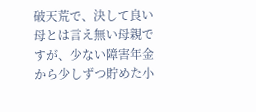破天荒で、決して良い母とは言え無い母親ですが、少ない障害年金から少しずつ貯めた小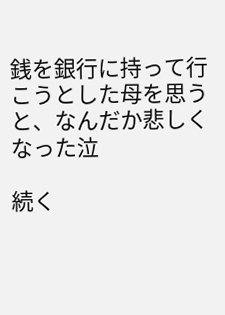銭を銀行に持って行こうとした母を思うと、なんだか悲しくなった泣

続く